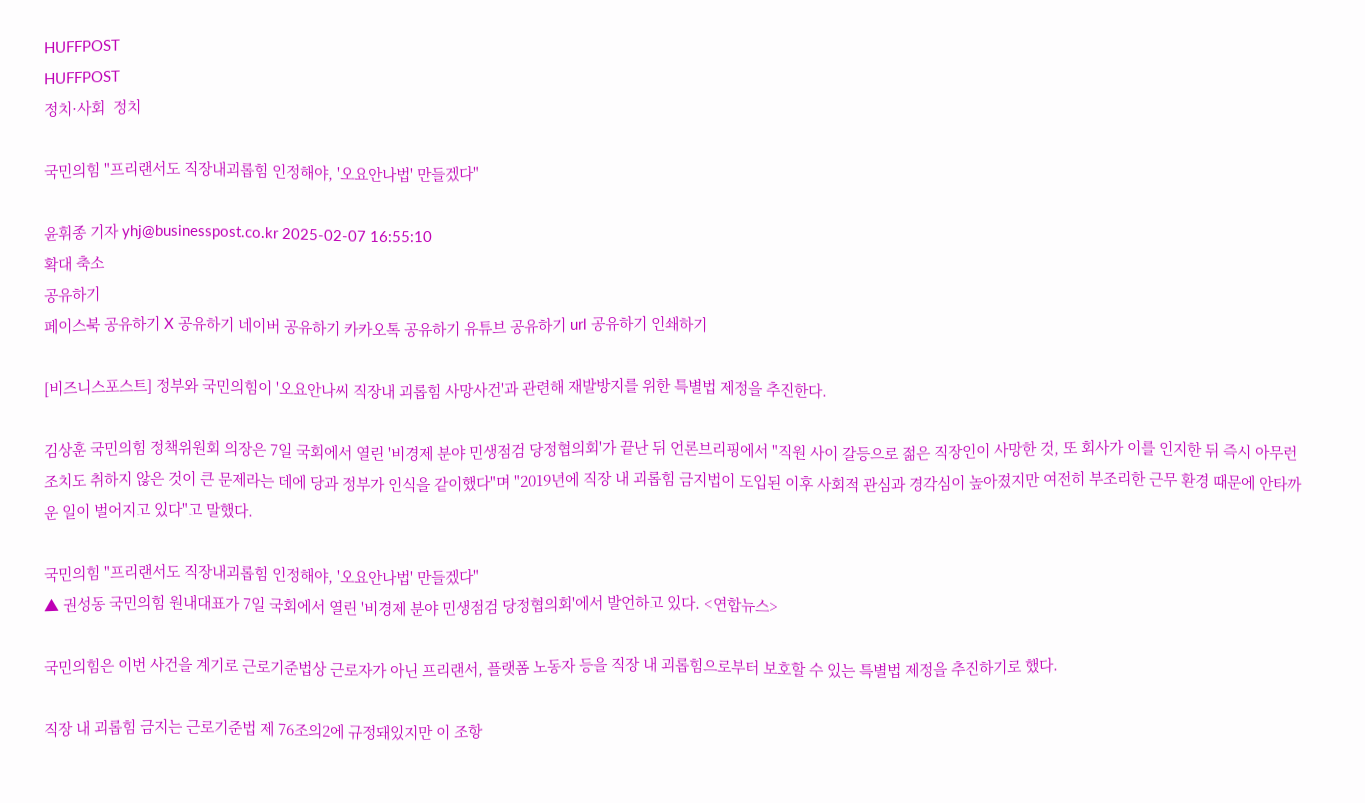HUFFPOST
HUFFPOST
정치·사회  정치

국민의힘 "프리랜서도 직장내괴롭힘 인정해야, '오요안나법' 만들겠다"

윤휘종 기자 yhj@businesspost.co.kr 2025-02-07 16:55:10
확대 축소
공유하기
페이스북 공유하기 X 공유하기 네이버 공유하기 카카오톡 공유하기 유튜브 공유하기 url 공유하기 인쇄하기

[비즈니스포스트] 정부와 국민의힘이 '오요안나씨 직장내 괴롭힘 사망사건'과 관련해 재발방지를 위한 특별법 제정을 추진한다.

김상훈 국민의힘 정책위원회 의장은 7일 국회에서 열린 '비경제 분야 민생점검 당정협의회'가 끝난 뒤 언론브리핑에서 "직원 사이 갈등으로 젊은 직장인이 사망한 것, 또 회사가 이를 인지한 뒤 즉시 아무런 조치도 취하지 않은 것이 큰 문제라는 데에 당과 정부가 인식을 같이했다"며 "2019년에 직장 내 괴롭힘 금지법이 도입된 이후 사회적 관심과 경각심이 높아졌지만 여전히 부조리한 근무 환경 때문에 안타까운 일이 벌어지고 있다"고 말했다.

국민의힘 "프리랜서도 직장내괴롭힘 인정해야, '오요안나법' 만들겠다"
▲ 권성동 국민의힘 원내대표가 7일 국회에서 열린 '비경제 분야 민생점검 당정협의회'에서 발언하고 있다. <연합뉴스>

국민의힘은 이번 사건을 계기로 근로기준법상 근로자가 아닌 프리랜서, 플랫폼 노동자 등을 직장 내 괴롭힘으로부터 보호할 수 있는 특별법 제정을 추진하기로 했다.

직장 내 괴롭힘 금지는 근로기준법 제 76조의2에 규정돼있지만 이 조항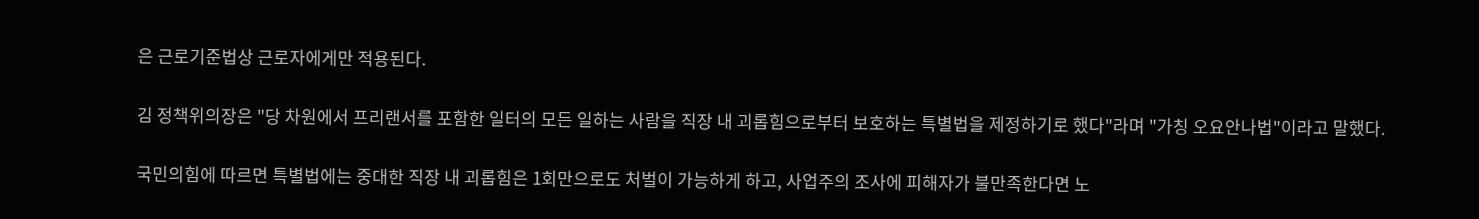은 근로기준법상 근로자에게만 적용된다.

김 정책위의장은 "당 차원에서 프리랜서를 포함한 일터의 모든 일하는 사람을 직장 내 괴롭힘으로부터 보호하는 특별법을 제정하기로 했다"라며 "가칭 오요안나법"이라고 말했다.

국민의힘에 따르면 특별법에는 중대한 직장 내 괴롭힘은 1회만으로도 처벌이 가능하게 하고, 사업주의 조사에 피해자가 불만족한다면 노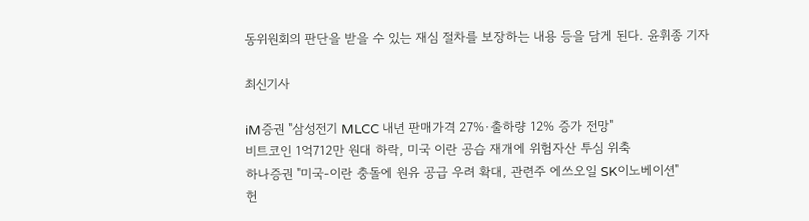동위원회의 판단을 받을 수 있는 재심 절차를 보장하는 내용 등을 담게 된다. 윤휘종 기자

최신기사

iM증권 "삼성전기 MLCC 내년 판매가격 27%·출하량 12% 증가 전망"
비트코인 1억712만 원대 하락, 미국 이란 공습 재개에 위험자산 투심 위축
하나증권 "미국-이란 충돌에 원유 공급 우려 확대, 관련주 에쓰오일 SK이노베이션"
헌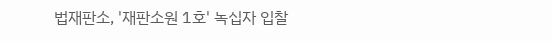법재판소, '재판소원 1호' 녹십자 입찰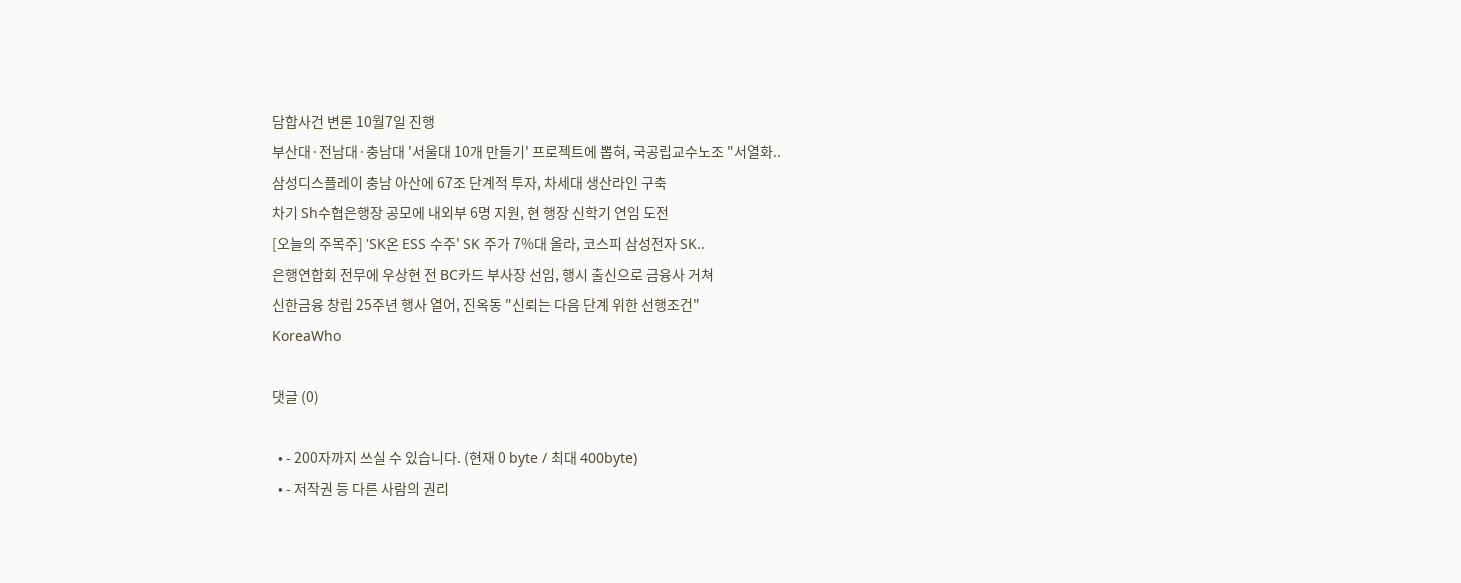담합사건 변론 10월7일 진행
부산대·전남대·충남대 '서울대 10개 만들기' 프로젝트에 뽑혀, 국공립교수노조 "서열화..
삼성디스플레이 충남 아산에 67조 단계적 투자, 차세대 생산라인 구축
차기 Sh수협은행장 공모에 내외부 6명 지원, 현 행장 신학기 연임 도전
[오늘의 주목주] 'SK온 ESS 수주' SK 주가 7%대 올라, 코스피 삼성전자 SK..
은행연합회 전무에 우상현 전 BC카드 부사장 선임, 행시 출신으로 금융사 거쳐
신한금융 창립 25주년 행사 열어, 진옥동 "신뢰는 다음 단계 위한 선행조건"
KoreaWho

댓글 (0)

  • - 200자까지 쓰실 수 있습니다. (현재 0 byte / 최대 400byte)
  • - 저작권 등 다른 사람의 권리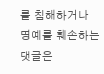를 침해하거나 명예를 훼손하는 댓글은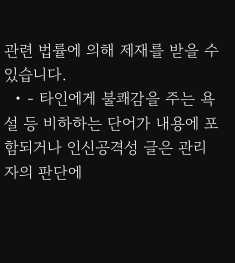관련 법률에 의해 제재를 받을 수 있습니다.
  • - 타인에게 불쾌감을 주는 욕설 등 비하하는 단어가 내용에 포함되거나 인신공격성 글은 관리자의 판단에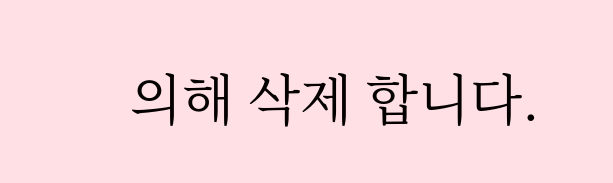의해 삭제 합니다.